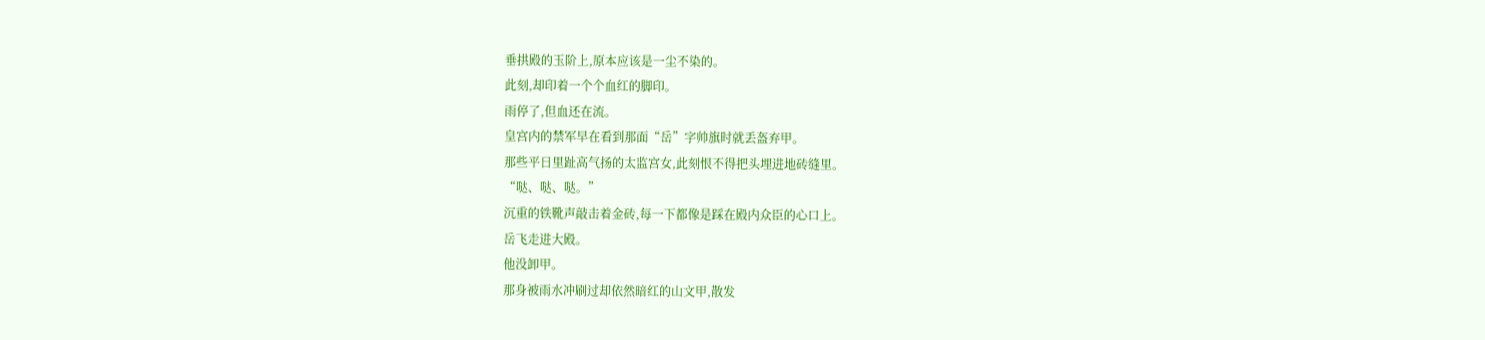垂拱殿的玉阶上,原本应该是一尘不染的。
此刻,却印着一个个血红的脚印。
雨停了,但血还在流。
皇宫内的禁军早在看到那面“岳”字帅旗时就丢盔弃甲。
那些平日里趾高气扬的太监宫女,此刻恨不得把头埋进地砖缝里。
“哒、哒、哒。”
沉重的铁靴声敲击着金砖,每一下都像是踩在殿内众臣的心口上。
岳飞走进大殿。
他没卸甲。
那身被雨水冲刷过却依然暗红的山文甲,散发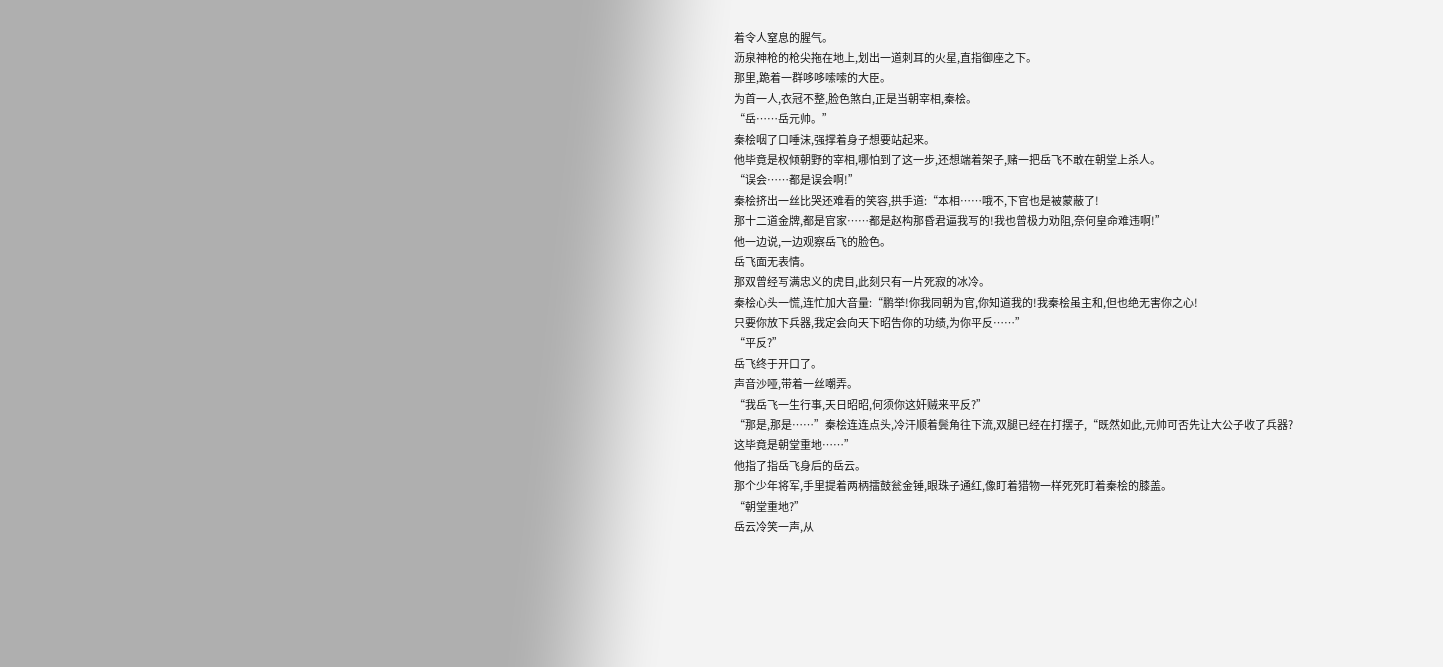着令人窒息的腥气。
沥泉神枪的枪尖拖在地上,划出一道刺耳的火星,直指御座之下。
那里,跪着一群哆哆嗦嗦的大臣。
为首一人,衣冠不整,脸色煞白,正是当朝宰相,秦桧。
“岳……岳元帅。”
秦桧咽了口唾沫,强撑着身子想要站起来。
他毕竟是权倾朝野的宰相,哪怕到了这一步,还想端着架子,赌一把岳飞不敢在朝堂上杀人。
“误会……都是误会啊!”
秦桧挤出一丝比哭还难看的笑容,拱手道:“本相……哦不,下官也是被蒙蔽了!
那十二道金牌,都是官家……都是赵构那昏君逼我写的!我也曾极力劝阻,奈何皇命难违啊!”
他一边说,一边观察岳飞的脸色。
岳飞面无表情。
那双曾经写满忠义的虎目,此刻只有一片死寂的冰冷。
秦桧心头一慌,连忙加大音量:“鹏举!你我同朝为官,你知道我的!我秦桧虽主和,但也绝无害你之心!
只要你放下兵器,我定会向天下昭告你的功绩,为你平反……”
“平反?”
岳飞终于开口了。
声音沙哑,带着一丝嘲弄。
“我岳飞一生行事,天日昭昭,何须你这奸贼来平反?”
“那是,那是……”秦桧连连点头,冷汗顺着鬓角往下流,双腿已经在打摆子,“既然如此,元帅可否先让大公子收了兵器?
这毕竟是朝堂重地……”
他指了指岳飞身后的岳云。
那个少年将军,手里提着两柄擂鼓瓮金锤,眼珠子通红,像盯着猎物一样死死盯着秦桧的膝盖。
“朝堂重地?”
岳云冷笑一声,从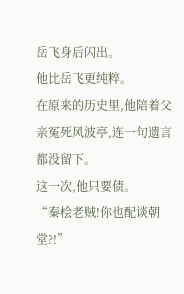岳飞身后闪出。
他比岳飞更纯粹。
在原来的历史里,他陪着父亲冤死风波亭,连一句遗言都没留下。
这一次,他只要债。
“秦桧老贼!你也配谈朝堂?!”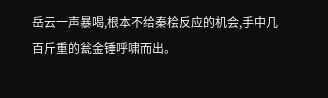岳云一声暴喝,根本不给秦桧反应的机会,手中几百斤重的瓮金锤呼啸而出。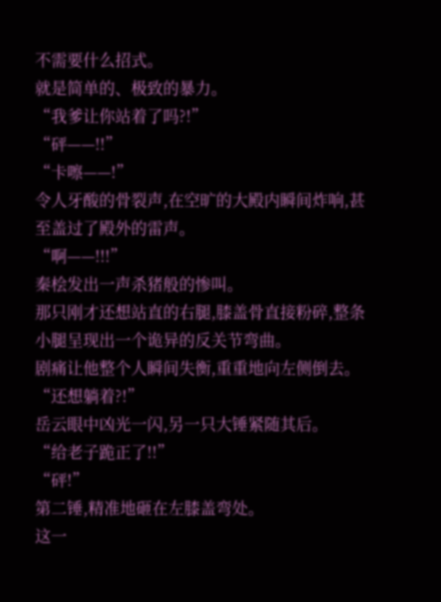不需要什么招式。
就是简单的、极致的暴力。
“我爹让你站着了吗?!”
“砰——!!”
“卡嚓——!”
令人牙酸的骨裂声,在空旷的大殿内瞬间炸响,甚至盖过了殿外的雷声。
“啊——!!!”
秦桧发出一声杀猪般的惨叫。
那只刚才还想站直的右腿,膝盖骨直接粉碎,整条小腿呈现出一个诡异的反关节弯曲。
剧痛让他整个人瞬间失衡,重重地向左侧倒去。
“还想躺着?!”
岳云眼中凶光一闪,另一只大锤紧随其后。
“给老子跪正了!!”
“砰!”
第二锤,精准地砸在左膝盖弯处。
这一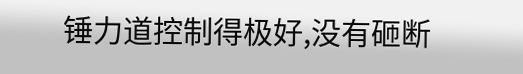锤力道控制得极好,没有砸断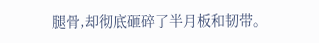腿骨,却彻底砸碎了半月板和韧带。